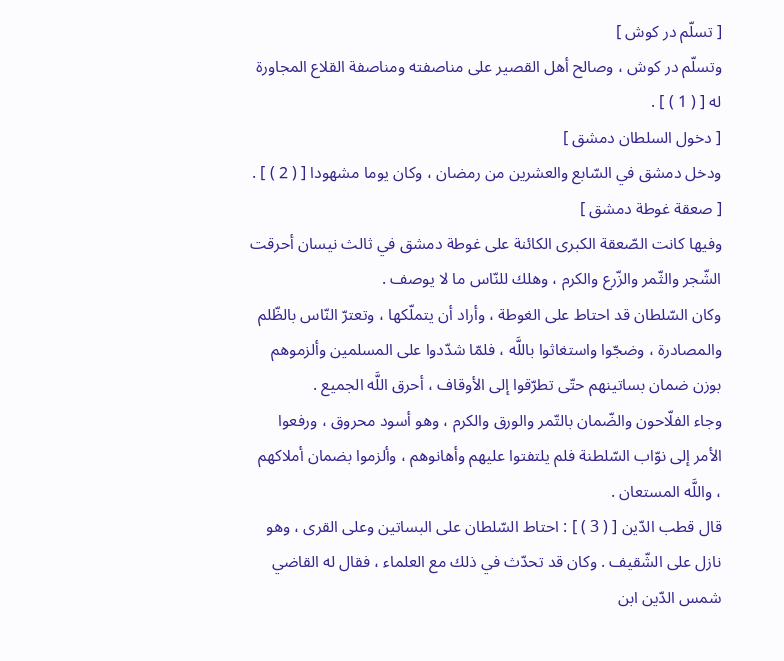[ تسلّم در كوش ]
وتسلّم در كوش ، وصالح أهل القصير على مناصفته ومناصفة القلاع المجاورة له [ ( 1 ) ] .
[ دخول السلطان دمشق ]
ودخل دمشق في السّابع والعشرين من رمضان ، وكان يوما مشهودا [ ( 2 ) ] .
[ صعقة غوطة دمشق ]
وفيها كانت الصّعقة الكبرى الكائنة على غوطة دمشق في ثالث نيسان أحرقت الشّجر والثّمر والزّرع والكرم ، وهلك للنّاس ما لا يوصف .
وكان السّلطان قد احتاط على الغوطة ، وأراد أن يتملّكها ، وتعترّ النّاس بالظّلم والمصادرة ، وضجّوا واستغاثوا باللَّه ، فلمّا شدّدوا على المسلمين وألزموهم بوزن ضمان بساتينهم حتّى تطرّقوا إلى الأوقاف ، أحرق اللَّه الجميع .
وجاء الفلّاحون والضّمان بالتّمر والورق والكرم ، وهو أسود محروق ، ورفعوا الأمر إلى نوّاب السّلطنة فلم يلتفتوا عليهم وأهانوهم ، وألزموا بضمان أملاكهم ، واللَّه المستعان .
قال قطب الدّين [ ( 3 ) ] : احتاط السّلطان على البساتين وعلى القرى ، وهو نازل على الشّقيف . وكان قد تحدّث في ذلك مع العلماء ، فقال له القاضي شمس الدّين ابن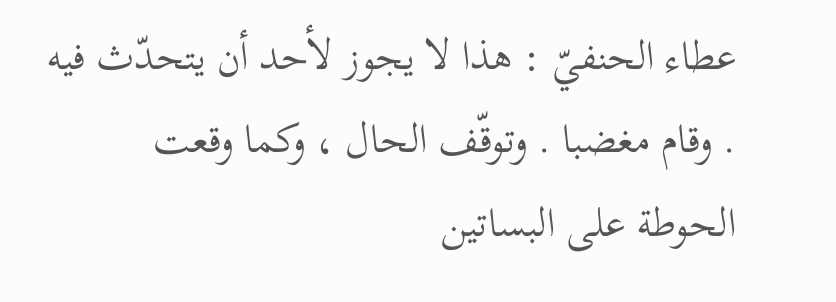عطاء الحنفيّ : هذا لا يجوز لأحد أن يتحدّث فيه . وقام مغضبا . وتوقّف الحال ، وكما وقعت الحوطة على البساتين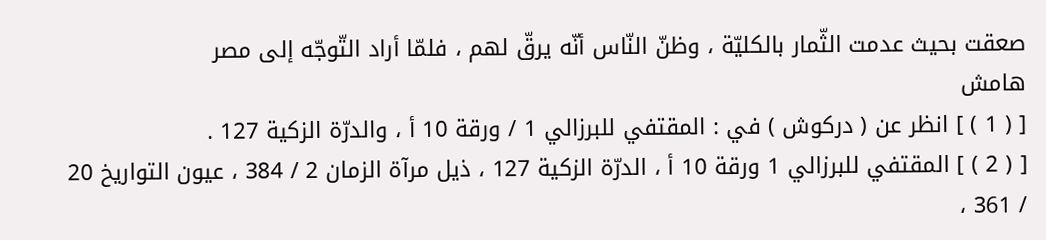صعقت بحيث عدمت الثّمار بالكليّة ، وظنّ النّاس أنّه يرقّ لهم ، فلمّا أراد التّوجّه إلى مصر
هامش
[ ( 1 ) ] انظر عن ( دركوش ) في : المقتفي للبرزالي 1 / ورقة 10 أ ، والدرّة الزكية 127 .
[ ( 2 ) ] المقتفي للبرزالي 1 ورقة 10 أ ، الدرّة الزكية 127 ، ذيل مرآة الزمان 2 / 384 ، عيون التواريخ 20 / 361 ،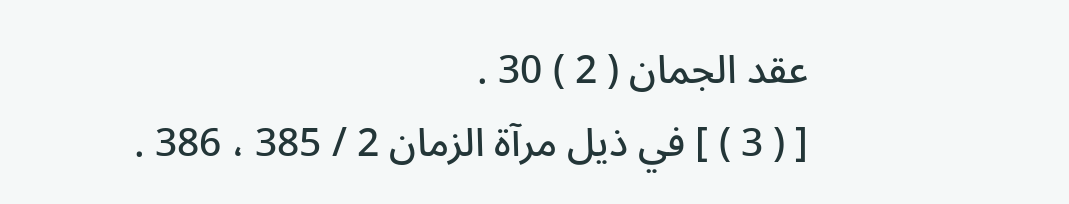عقد الجمان ( 2 ) 30 .
[ ( 3 ) ] في ذيل مرآة الزمان 2 / 385 ، 386 .